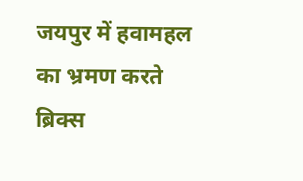जयपुर में हवामहल का भ्रमण करते ब्रिक्स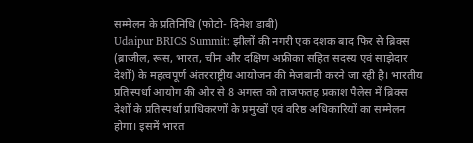सम्मेलन के प्रतिनिधि (फोटो- दिनेश डाबी)
Udaipur BRICS Summit: झीलों की नगरी एक दशक बाद फिर से ब्रिक्स (ब्राजील, रूस, भारत, चीन और दक्षिण अफ्रीका सहित सदस्य एवं साझेदार देशों) के महत्वपूर्ण अंतरराष्ट्रीय आयोजन की मेजबानी करने जा रही है। भारतीय प्रतिस्पर्धा आयोग की ओर से 8 अगस्त को ताजफतह प्रकाश पैलेस में ब्रिक्स देशों के प्रतिस्पर्धा प्राधिकरणों के प्रमुखों एवं वरिष्ठ अधिकारियों का सम्मेलन होगा। इसमें भारत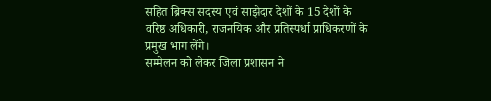सहित ब्रिक्स सदस्य एवं साझेदार देशों के 15 देशों के वरिष्ठ अधिकारी, राजनयिक और प्रतिस्पर्धा प्राधिकरणों के प्रमुख भाग लेंगे।
सम्मेलन को लेकर जिला प्रशासन ने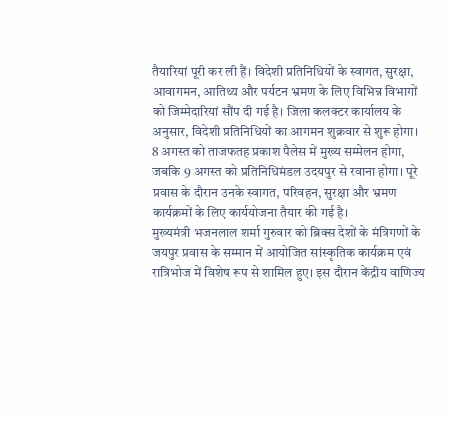तैयारियां पूरी कर ली हैं। विदेशी प्रतिनिधियों के स्वागत, सुरक्षा, आवागमन, आतिथ्य और पर्यटन भ्रमण के लिए विभिन्न विभागों को जिम्मेदारियां सौंप दी गई है। जिला कलक्टर कार्यालय के अनुसार, विदेशी प्रतिनिधियों का आगमन शुक्रवार से शुरू होगा। 8 अगस्त को ताजफतह प्रकाश पैलेस में मुख्य सम्मेलन होगा, जबकि 9 अगस्त को प्रतिनिधिमंडल उदयपुर से रवाना होगा। पूरे प्रवास के दौरान उनके स्वागत, परिवहन, सुरक्षा और भ्रमण कार्यक्रमों के लिए कार्ययोजना तैयार की गई है।
मुख्यमंत्री भजनलाल शर्मा गुरुवार को ब्रिक्स देशों के मंत्रिगणों के जयपुर प्रवास के सम्मान में आयोजित सांस्कृतिक कार्यक्रम एवं रात्रिभोज में विशेष रूप से शामिल हुए। इस दौरान केंद्रीय वाणिज्य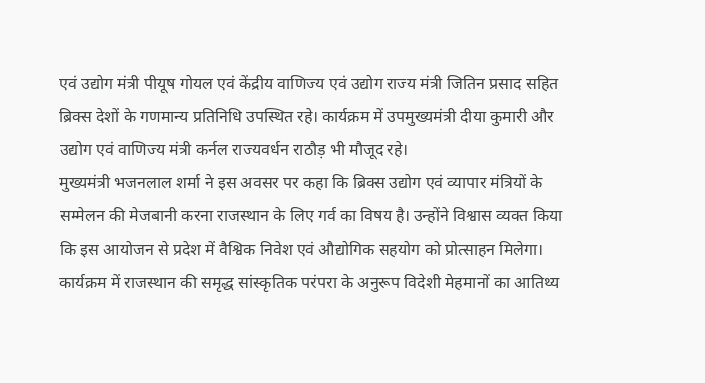एवं उद्योग मंत्री पीयूष गोयल एवं केंद्रीय वाणिज्य एवं उद्योग राज्य मंत्री जितिन प्रसाद सहित ब्रिक्स देशों के गणमान्य प्रतिनिधि उपस्थित रहे। कार्यक्रम में उपमुख्यमंत्री दीया कुमारी और उद्योग एवं वाणिज्य मंत्री कर्नल राज्यवर्धन राठौड़ भी मौजूद रहे।
मुख्यमंत्री भजनलाल शर्मा ने इस अवसर पर कहा कि ब्रिक्स उद्योग एवं व्यापार मंत्रियों के सम्मेलन की मेजबानी करना राजस्थान के लिए गर्व का विषय है। उन्होंने विश्वास व्यक्त किया कि इस आयोजन से प्रदेश में वैश्विक निवेश एवं औद्योगिक सहयोग को प्रोत्साहन मिलेगा। कार्यक्रम में राजस्थान की समृद्ध सांस्कृतिक परंपरा के अनुरूप विदेशी मेहमानों का आतिथ्य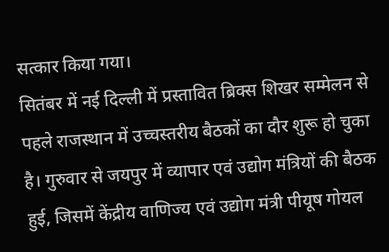सत्कार किया गया।
सितंबर में नई दिल्ली में प्रस्तावित ब्रिक्स शिखर सम्मेलन से पहले राजस्थान में उच्चस्तरीय बैठकों का दौर शुरू हो चुका है। गुरुवार से जयपुर में व्यापार एवं उद्योग मंत्रियों की बैठक हुई, जिसमें केंद्रीय वाणिज्य एवं उद्योग मंत्री पीयूष गोयल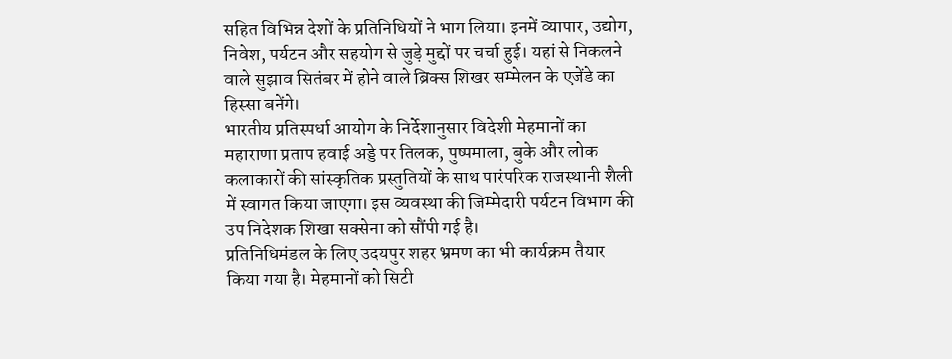सहित विभिन्न देशों के प्रतिनिधियों ने भाग लिया। इनमें व्यापार, उद्योग, निवेश, पर्यटन और सहयोग से जुड़े मुद्दों पर चर्चा हुई। यहां से निकलने वाले सुझाव सितंबर में होने वाले ब्रिक्स शिखर सम्मेलन के एजेंडे का हिस्सा बनेंगे।
भारतीय प्रतिस्पर्धा आयोग के निर्देशानुसार विदेशी मेहमानों का महाराणा प्रताप हवाई अड्डे पर तिलक, पुष्पमाला, बुके और लोक कलाकारों की सांस्कृतिक प्रस्तुतियों के साथ पारंपरिक राजस्थानी शैली में स्वागत किया जाएगा। इस व्यवस्था की जिम्मेदारी पर्यटन विभाग की उप निदेशक शिखा सक्सेना को सौंपी गई है।
प्रतिनिधिमंडल के लिए उदयपुर शहर भ्रमण का भी कार्यक्रम तैयार किया गया है। मेहमानों को सिटी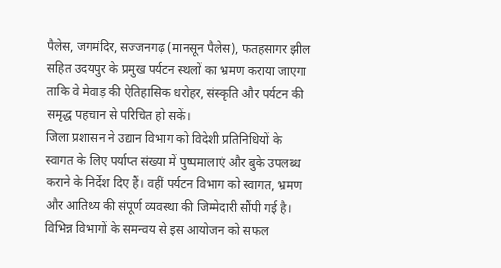पैलेस, जगमंदिर, सज्जनगढ़ (मानसून पैलेस), फतहसागर झील सहित उदयपुर के प्रमुख पर्यटन स्थलों का भ्रमण कराया जाएगा ताकि वे मेवाड़ की ऐतिहासिक धरोहर, संस्कृति और पर्यटन की समृद्ध पहचान से परिचित हो सकें।
जिला प्रशासन ने उद्यान विभाग को विदेशी प्रतिनिधियों के स्वागत के लिए पर्याप्त संख्या में पुष्पमालाएं और बुके उपलब्ध कराने के निर्देश दिए हैं। वहीं पर्यटन विभाग को स्वागत, भ्रमण और आतिथ्य की संपूर्ण व्यवस्था की जिम्मेदारी सौंपी गई है। विभिन्न विभागों के समन्वय से इस आयोजन को सफल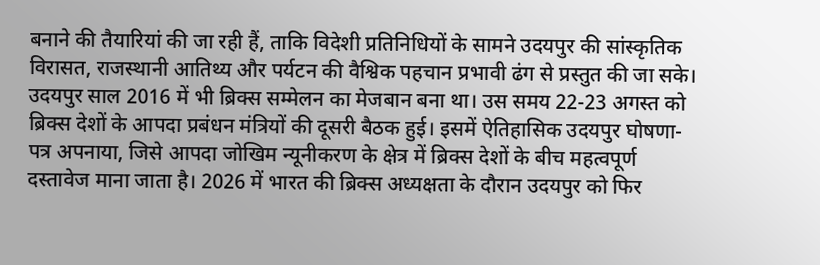बनाने की तैयारियां की जा रही हैं, ताकि विदेशी प्रतिनिधियों के सामने उदयपुर की सांस्कृतिक विरासत, राजस्थानी आतिथ्य और पर्यटन की वैश्विक पहचान प्रभावी ढंग से प्रस्तुत की जा सके।
उदयपुर साल 2016 में भी ब्रिक्स सम्मेलन का मेजबान बना था। उस समय 22-23 अगस्त को ब्रिक्स देशों के आपदा प्रबंधन मंत्रियों की दूसरी बैठक हुई। इसमें ऐतिहासिक उदयपुर घोषणा-पत्र अपनाया, जिसे आपदा जोखिम न्यूनीकरण के क्षेत्र में ब्रिक्स देशों के बीच महत्वपूर्ण दस्तावेज माना जाता है। 2026 में भारत की ब्रिक्स अध्यक्षता के दौरान उदयपुर को फिर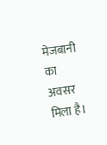मेजबानी का अवसर मिला है।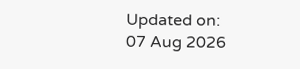Updated on:
07 Aug 2026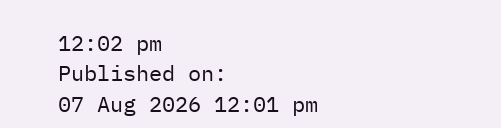12:02 pm
Published on:
07 Aug 2026 12:01 pm